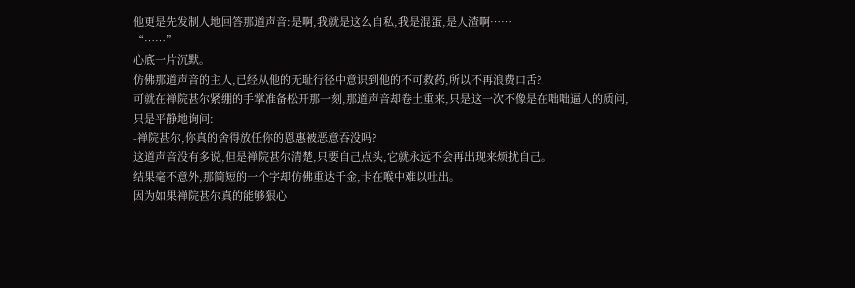他更是先发制人地回答那道声音:是啊,我就是这么自私,我是混蛋,是人渣啊……
“……”
心底一片沉默。
仿佛那道声音的主人,已经从他的无耻行径中意识到他的不可救药,所以不再浪费口舌?
可就在禅院甚尔紧绷的手掌准备松开那一刻,那道声音却卷土重来,只是这一次不像是在咄咄逼人的质问,只是平静地询问:
-禅院甚尔,你真的舍得放任你的恩惠被恶意吞没吗?
这道声音没有多说,但是禅院甚尔清楚,只要自己点头,它就永远不会再出现来烦扰自己。
结果毫不意外,那简短的一个字却仿佛重达千金,卡在喉中难以吐出。
因为如果禅院甚尔真的能够狠心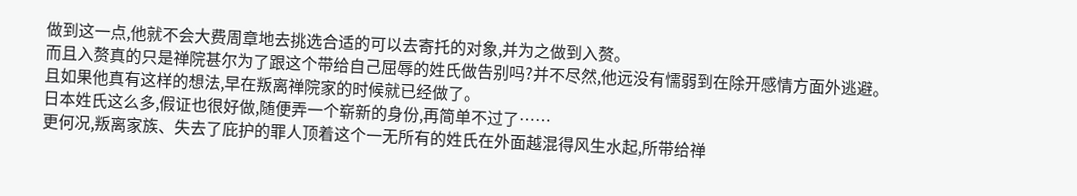做到这一点,他就不会大费周章地去挑选合适的可以去寄托的对象,并为之做到入赘。
而且入赘真的只是禅院甚尔为了跟这个带给自己屈辱的姓氏做告别吗?并不尽然,他远没有懦弱到在除开感情方面外逃避。
且如果他真有这样的想法,早在叛离禅院家的时候就已经做了。
日本姓氏这么多,假证也很好做,随便弄一个崭新的身份,再简单不过了……
更何况,叛离家族、失去了庇护的罪人顶着这个一无所有的姓氏在外面越混得风生水起,所带给禅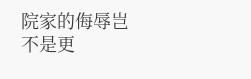院家的侮辱岂不是更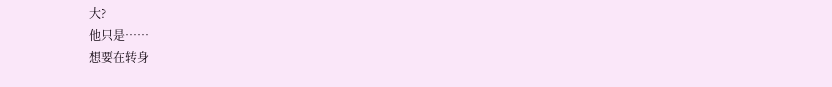大?
他只是……
想要在转身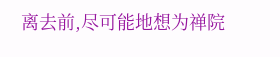离去前,尽可能地想为禅院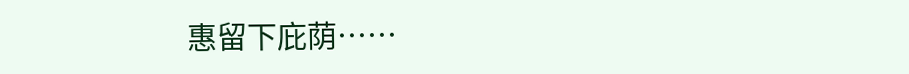惠留下庇荫……